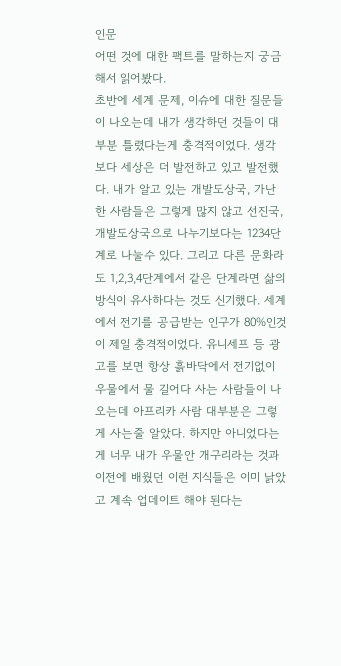인문
어떤 것에 대한 팩트를 말하는지 궁금해서 읽어봤다.
초반에 세계 문제, 이슈에 대한 질문들이 나오는데 내가 생각하던 것들이 대부분 틀렸다는게 충격적이었다. 생각보다 세상은 더 발전하고 있고 발전했다. 내가 알고 있는 개발도상국, 가난한 사람들은 그렇게 많지 않고 선진국, 개발도상국으로 나누기보다는 1234단계로 나눌수 있다. 그리고 다른 문화라도 1,2,3,4단계에서 같은 단계라면 삶의 방식이 유사하다는 것도 신기했다. 세계에서 전기를 공급받는 인구가 80%인것이 제일 충격적이었다. 유니세프 등 광고를 보면 항상 흙바닥에서 전기없이 우물에서 물 길어다 사는 사람들이 나오는데 아프리카 사람 대부분은 그렇게 사는줄 알았다. 하지만 아니었다는게 너무 내가 우물안 개구리라는 것과 이전에 배웠던 이런 지식들은 이미 낡았고 계속 업데이트 해야 된다는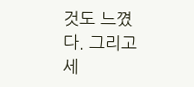것도 느꼈다. 그리고 세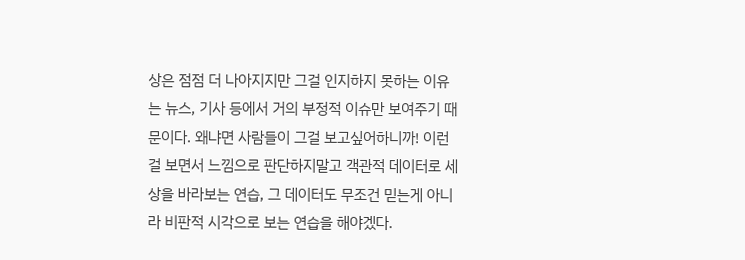상은 점점 더 나아지지만 그걸 인지하지 못하는 이유는 뉴스, 기사 등에서 거의 부정적 이슈만 보여주기 때문이다. 왜냐면 사람들이 그걸 보고싶어하니까! 이런걸 보면서 느낌으로 판단하지말고 객관적 데이터로 세상을 바라보는 연습, 그 데이터도 무조건 믿는게 아니라 비판적 시각으로 보는 연습을 해야겠다.